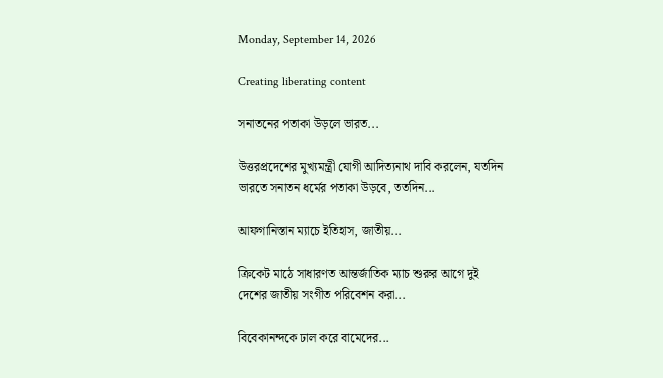Monday, September 14, 2026

Creating liberating content

সনাতনের পতাকা উড়লে ভারত...

উত্তরপ্রদেশের মুখ্যমন্ত্রী যোগী আদিত্যনাথ দাবি করলেন, যতদিন ভারতে সনাতন ধর্মের পতাকা উড়বে, ততদিন...

আফগানিস্তান ম্যাচে ইতিহাস, জাতীয়...

ক্রিকেট মাঠে সাধারণত আন্তর্জাতিক ম্যাচ শুরুর আগে দুই দেশের জাতীয় সংগীত পরিবেশন করা...

বিবেকানন্দকে ঢাল করে বামেদের...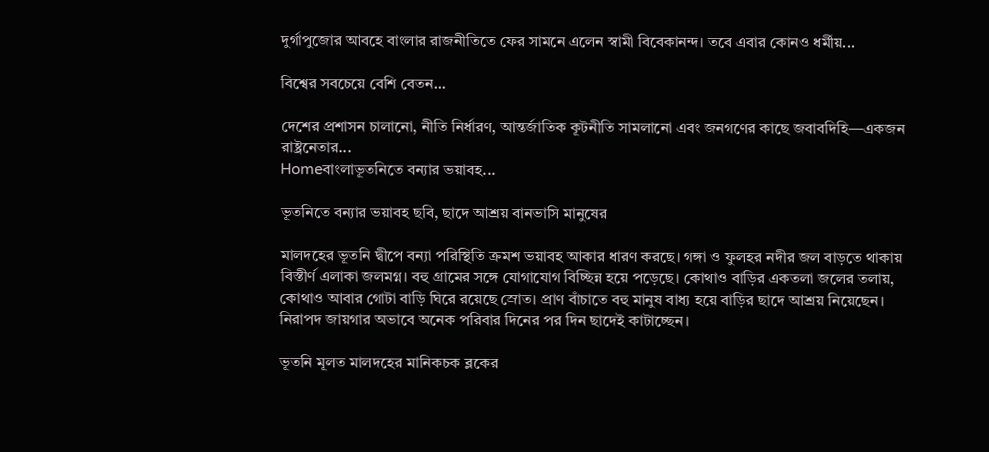দুর্গাপুজোর আবহে বাংলার রাজনীতিতে ফের সামনে এলেন স্বামী বিবেকানন্দ। তবে এবার কোনও ধর্মীয়...

বিশ্বের সবচেয়ে বেশি বেতন...

দেশের প্রশাসন চালানো, নীতি নির্ধারণ, আন্তর্জাতিক কূটনীতি সামলানো এবং জনগণের কাছে জবাবদিহি—একজন রাষ্ট্রনেতার...
Homeবাংলাভূতনিতে বন্যার ভয়াবহ...

ভূতনিতে বন্যার ভয়াবহ ছবি, ছাদে আশ্রয় বানভাসি মানুষের

মালদহের ভূতনি দ্বীপে বন্যা পরিস্থিতি ক্রমশ ভয়াবহ আকার ধারণ করছে। গঙ্গা ও ফুলহর নদীর জল বাড়তে থাকায় বিস্তীর্ণ এলাকা জলমগ্ন। বহু গ্রামের সঙ্গে যোগাযোগ বিচ্ছিন্ন হয়ে পড়েছে। কোথাও বাড়ির একতলা জলের তলায়, কোথাও আবার গোটা বাড়ি ঘিরে রয়েছে স্রোত। প্রাণ বাঁচাতে বহু মানুষ বাধ্য হয়ে বাড়ির ছাদে আশ্রয় নিয়েছেন। নিরাপদ জায়গার অভাবে অনেক পরিবার দিনের পর দিন ছাদেই কাটাচ্ছেন।

ভূতনি মূলত মালদহের মানিকচক ব্লকের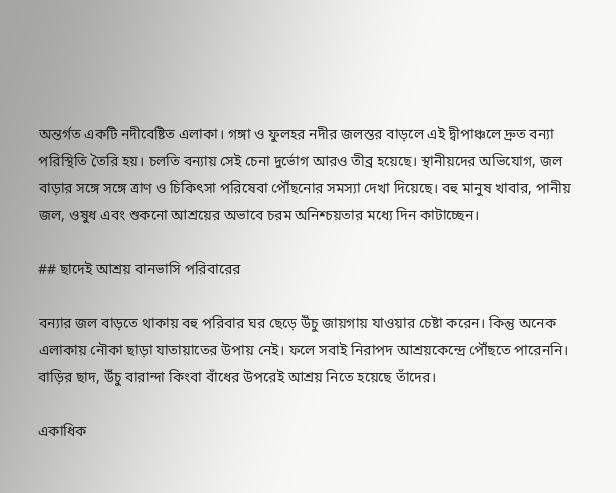অন্তর্গত একটি নদীবেষ্টিত এলাকা। গঙ্গা ও ফুলহর নদীর জলস্তর বাড়লে এই দ্বীপাঞ্চলে দ্রুত বন্যা পরিস্থিতি তৈরি হয়। চলতি বন্যায় সেই চেনা দুর্ভোগ আরও তীব্র হয়েছে। স্থানীয়দের অভিযোগ, জল বাড়ার সঙ্গে সঙ্গে ত্রাণ ও চিকিৎসা পরিষেবা পৌঁছনোর সমস্যা দেখা দিয়েছে। বহু মানুষ খাবার, পানীয় জল, ওষুধ এবং শুকনো আশ্রয়ের অভাবে চরম অনিশ্চয়তার মধ্যে দিন কাটাচ্ছেন।

## ছাদেই আশ্রয় বানভাসি পরিবারের

বন্যার জল বাড়তে থাকায় বহু পরিবার ঘর ছেড়ে উঁচু জায়গায় যাওয়ার চেষ্টা করেন। কিন্তু অনেক এলাকায় নৌকা ছাড়া যাতায়াতের উপায় নেই। ফলে সবাই নিরাপদ আশ্রয়কেন্দ্রে পৌঁছতে পারেননি। বাড়ির ছাদ, উঁচু বারান্দা কিংবা বাঁধের উপরেই আশ্রয় নিতে হয়েছে তাঁদের।

একাধিক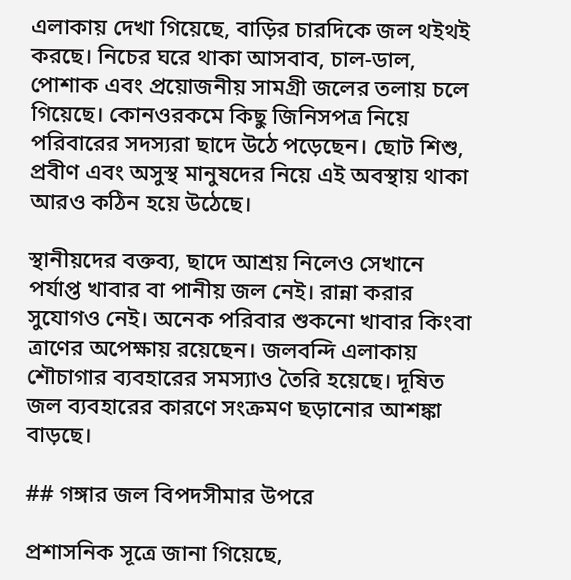এলাকায় দেখা গিয়েছে, বাড়ির চারদিকে জল থইথই করছে। নিচের ঘরে থাকা আসবাব, চাল-ডাল, পোশাক এবং প্রয়োজনীয় সামগ্রী জলের তলায় চলে গিয়েছে। কোনওরকমে কিছু জিনিসপত্র নিয়ে পরিবারের সদস্যরা ছাদে উঠে পড়েছেন। ছোট শিশু, প্রবীণ এবং অসুস্থ মানুষদের নিয়ে এই অবস্থায় থাকা আরও কঠিন হয়ে উঠেছে।

স্থানীয়দের বক্তব্য, ছাদে আশ্রয় নিলেও সেখানে পর্যাপ্ত খাবার বা পানীয় জল নেই। রান্না করার সুযোগও নেই। অনেক পরিবার শুকনো খাবার কিংবা ত্রাণের অপেক্ষায় রয়েছেন। জলবন্দি এলাকায় শৌচাগার ব্যবহারের সমস্যাও তৈরি হয়েছে। দূষিত জল ব্যবহারের কারণে সংক্রমণ ছড়ানোর আশঙ্কা বাড়ছে।

## গঙ্গার জল বিপদসীমার উপরে

প্রশাসনিক সূত্রে জানা গিয়েছে,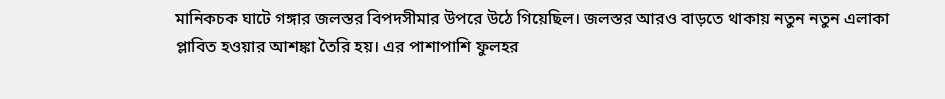মানিকচক ঘাটে গঙ্গার জলস্তর বিপদসীমার উপরে উঠে গিয়েছিল। জলস্তর আরও বাড়তে থাকায় নতুন নতুন এলাকা প্লাবিত হওয়ার আশঙ্কা তৈরি হয়। এর পাশাপাশি ফুলহর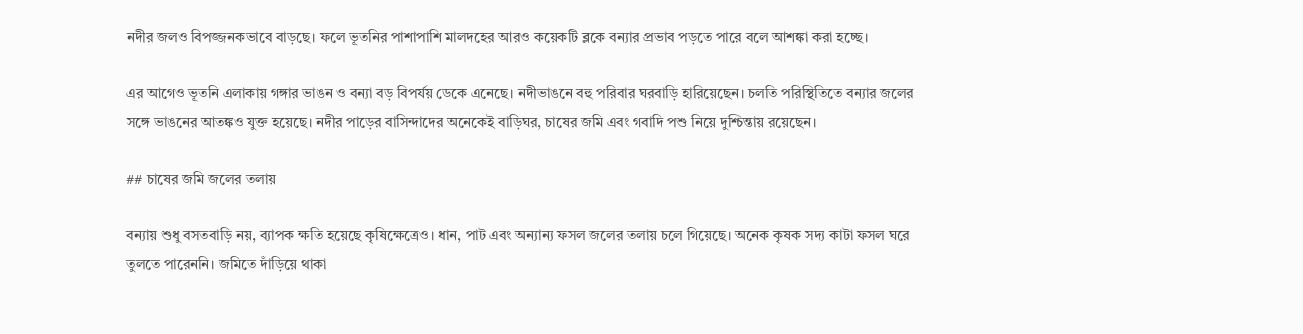নদীর জলও বিপজ্জনকভাবে বাড়ছে। ফলে ভূতনির পাশাপাশি মালদহের আরও কয়েকটি ব্লকে বন্যার প্রভাব পড়তে পারে বলে আশঙ্কা করা হচ্ছে।

এর আগেও ভূতনি এলাকায় গঙ্গার ভাঙন ও বন্যা বড় বিপর্যয় ডেকে এনেছে। নদীভাঙনে বহু পরিবার ঘরবাড়ি হারিয়েছেন। চলতি পরিস্থিতিতে বন্যার জলের সঙ্গে ভাঙনের আতঙ্কও যুক্ত হয়েছে। নদীর পাড়ের বাসিন্দাদের অনেকেই বাড়িঘর, চাষের জমি এবং গবাদি পশু নিয়ে দুশ্চিন্তায় রয়েছেন।

## চাষের জমি জলের তলায়

বন্যায় শুধু বসতবাড়ি নয়, ব্যাপক ক্ষতি হয়েছে কৃষিক্ষেত্রেও। ধান, পাট এবং অন্যান্য ফসল জলের তলায় চলে গিয়েছে। অনেক কৃষক সদ্য কাটা ফসল ঘরে তুলতে পারেননি। জমিতে দাঁড়িয়ে থাকা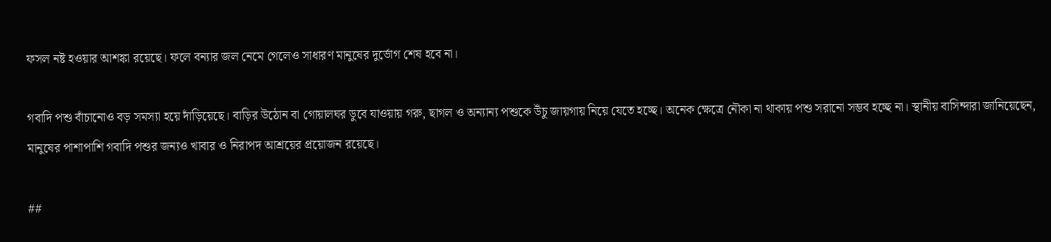ফসল নষ্ট হওয়ার আশঙ্কা রয়েছে। ফলে বন্যার জল নেমে গেলেও সাধারণ মানুষের দুর্ভোগ শেষ হবে না।

গবাদি পশু বাঁচানোও বড় সমস্যা হয়ে দাঁড়িয়েছে। বাড়ির উঠোন বা গোয়ালঘর ডুবে যাওয়ায় গরু, ছাগল ও অন্যান্য পশুকে উঁচু জায়গায় নিয়ে যেতে হচ্ছে। অনেক ক্ষেত্রে নৌকা না থাকায় পশু সরানো সম্ভব হচ্ছে না। স্থানীয় বাসিন্দারা জানিয়েছেন, মানুষের পাশাপাশি গবাদি পশুর জন্যও খাবার ও নিরাপদ আশ্রয়ের প্রয়োজন রয়েছে।

##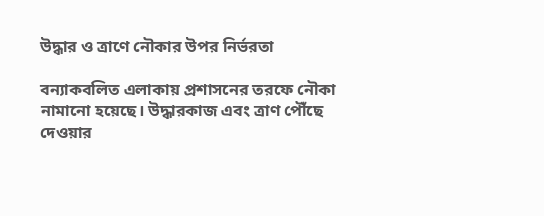উদ্ধার ও ত্রাণে নৌকার উপর নির্ভরতা

বন্যাকবলিত এলাকায় প্রশাসনের তরফে নৌকা নামানো হয়েছে। উদ্ধারকাজ এবং ত্রাণ পৌঁছে দেওয়ার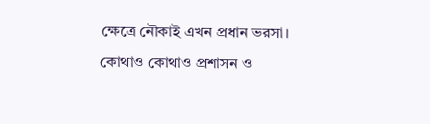ক্ষেত্রে নৌকাই এখন প্রধান ভরসা। কোথাও কোথাও প্রশাসন ও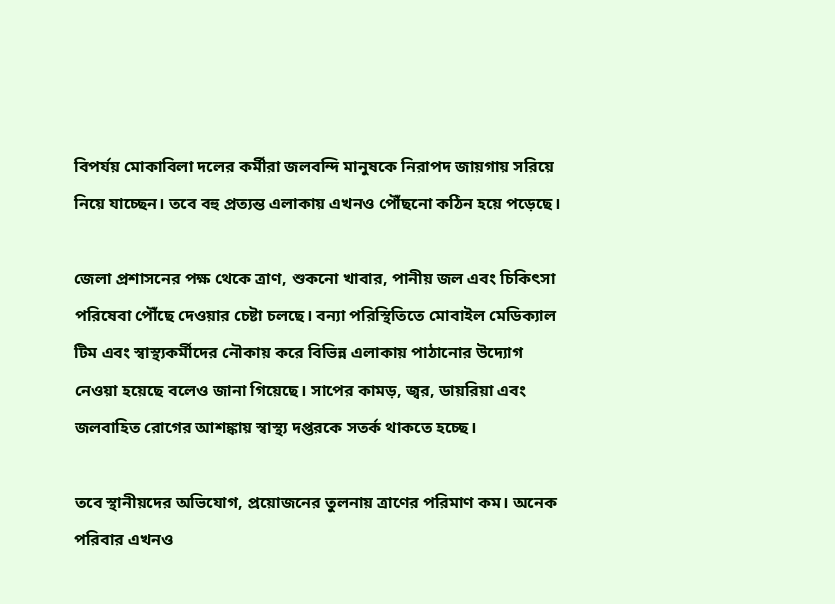বিপর্যয় মোকাবিলা দলের কর্মীরা জলবন্দি মানুষকে নিরাপদ জায়গায় সরিয়ে নিয়ে যাচ্ছেন। তবে বহু প্রত্যন্ত এলাকায় এখনও পৌঁছনো কঠিন হয়ে পড়েছে।

জেলা প্রশাসনের পক্ষ থেকে ত্রাণ, শুকনো খাবার, পানীয় জল এবং চিকিৎসা পরিষেবা পৌঁছে দেওয়ার চেষ্টা চলছে। বন্যা পরিস্থিতিতে মোবাইল মেডিক্যাল টিম এবং স্বাস্থ্যকর্মীদের নৌকায় করে বিভিন্ন এলাকায় পাঠানোর উদ্যোগ নেওয়া হয়েছে বলেও জানা গিয়েছে। সাপের কামড়, জ্বর, ডায়রিয়া এবং জলবাহিত রোগের আশঙ্কায় স্বাস্থ্য দপ্তরকে সতর্ক থাকতে হচ্ছে।

তবে স্থানীয়দের অভিযোগ, প্রয়োজনের তুলনায় ত্রাণের পরিমাণ কম। অনেক পরিবার এখনও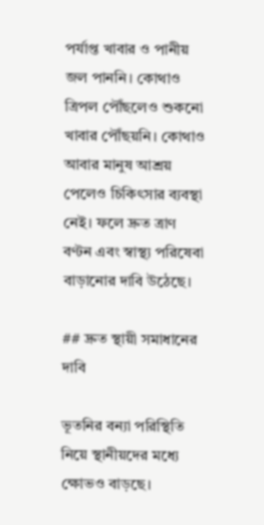পর্যাপ্ত খাবার ও পানীয় জল পাননি। কোথাও ত্রিপল পৌঁছলেও শুকনো খাবার পৌঁছয়নি। কোথাও আবার মানুষ আশ্রয় পেলেও চিকিৎসার ব্যবস্থা নেই। ফলে দ্রুত ত্রাণ বণ্টন এবং স্বাস্থ্য পরিষেবা বাড়ানোর দাবি উঠেছে।

## দ্রুত স্থায়ী সমাধানের দাবি

ভূতনির বন্যা পরিস্থিতি নিয়ে স্থানীয়দের মধ্যে ক্ষোভও বাড়ছে।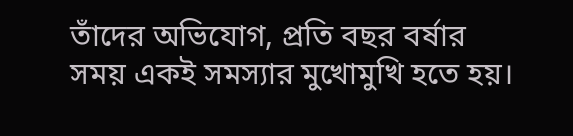তাঁদের অভিযোগ, প্রতি বছর বর্ষার সময় একই সমস্যার মুখোমুখি হতে হয়।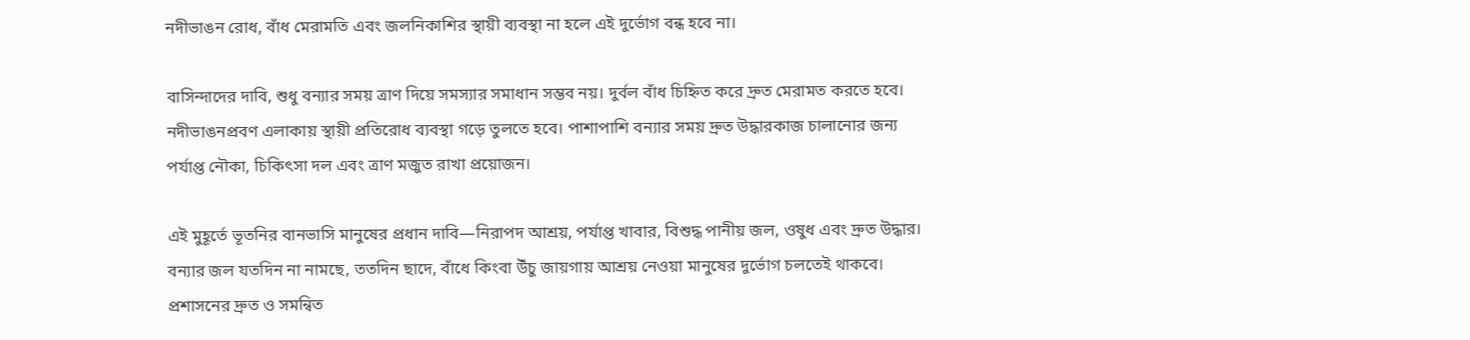নদীভাঙন রোধ, বাঁধ মেরামতি এবং জলনিকাশির স্থায়ী ব্যবস্থা না হলে এই দুর্ভোগ বন্ধ হবে না।

বাসিন্দাদের দাবি, শুধু বন্যার সময় ত্রাণ দিয়ে সমস্যার সমাধান সম্ভব নয়। দুর্বল বাঁধ চিহ্নিত করে দ্রুত মেরামত করতে হবে। নদীভাঙনপ্রবণ এলাকায় স্থায়ী প্রতিরোধ ব্যবস্থা গড়ে তুলতে হবে। পাশাপাশি বন্যার সময় দ্রুত উদ্ধারকাজ চালানোর জন্য পর্যাপ্ত নৌকা, চিকিৎসা দল এবং ত্রাণ মজুত রাখা প্রয়োজন।

এই মুহূর্তে ভূতনির বানভাসি মানুষের প্রধান দাবি—নিরাপদ আশ্রয়, পর্যাপ্ত খাবার, বিশুদ্ধ পানীয় জল, ওষুধ এবং দ্রুত উদ্ধার। বন্যার জল যতদিন না নামছে, ততদিন ছাদে, বাঁধে কিংবা উঁচু জায়গায় আশ্রয় নেওয়া মানুষের দুর্ভোগ চলতেই থাকবে। প্রশাসনের দ্রুত ও সমন্বিত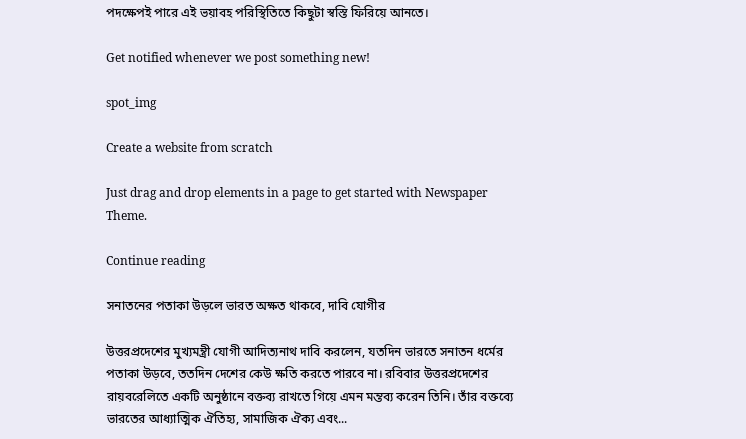পদক্ষেপই পারে এই ভয়াবহ পরিস্থিতিতে কিছুটা স্বস্তি ফিরিয়ে আনতে।

Get notified whenever we post something new!

spot_img

Create a website from scratch

Just drag and drop elements in a page to get started with Newspaper Theme.

Continue reading

সনাতনের পতাকা উড়লে ভারত অক্ষত থাকবে, দাবি যোগীর

উত্তরপ্রদেশের মুখ্যমন্ত্রী যোগী আদিত্যনাথ দাবি করলেন, যতদিন ভারতে সনাতন ধর্মের পতাকা উড়বে, ততদিন দেশের কেউ ক্ষতি করতে পারবে না। রবিবার উত্তরপ্রদেশের রায়বরেলিতে একটি অনুষ্ঠানে বক্তব্য রাখতে গিয়ে এমন মন্তব্য করেন তিনি। তাঁর বক্তব্যে ভারতের আধ্যাত্মিক ঐতিহ্য, সামাজিক ঐক্য এবং...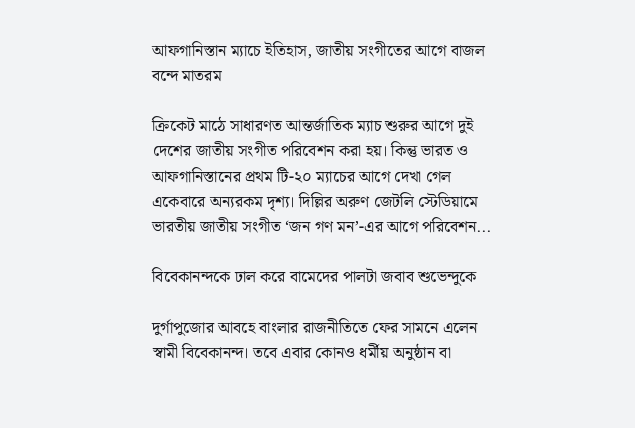আফগানিস্তান ম্যাচে ইতিহাস, জাতীয় সংগীতের আগে বাজল বন্দে মাতরম

ক্রিকেট মাঠে সাধারণত আন্তর্জাতিক ম্যাচ শুরুর আগে দুই দেশের জাতীয় সংগীত পরিবেশন করা হয়। কিন্তু ভারত ও আফগানিস্তানের প্রথম টি-২০ ম্যাচের আগে দেখা গেল একেবারে অন্যরকম দৃশ্য। দিল্লির অরুণ জেটলি স্টেডিয়ামে ভারতীয় জাতীয় সংগীত ‘জন গণ মন’-এর আগে পরিবেশন...

বিবেকানন্দকে ঢাল করে বামেদের পালটা জবাব শুভেন্দুকে

দুর্গাপুজোর আবহে বাংলার রাজনীতিতে ফের সামনে এলেন স্বামী বিবেকানন্দ। তবে এবার কোনও ধর্মীয় অনুষ্ঠান বা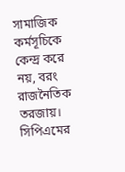সামাজিক কর্মসূচিকে কেন্দ্র করে নয়, বরং রাজনৈতিক তরজায়। সিপিএমের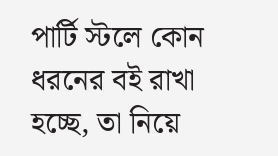পার্টি স্টলে কোন ধরনের বই রাখা হচ্ছে, তা নিয়ে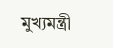মুখ্যমন্ত্রী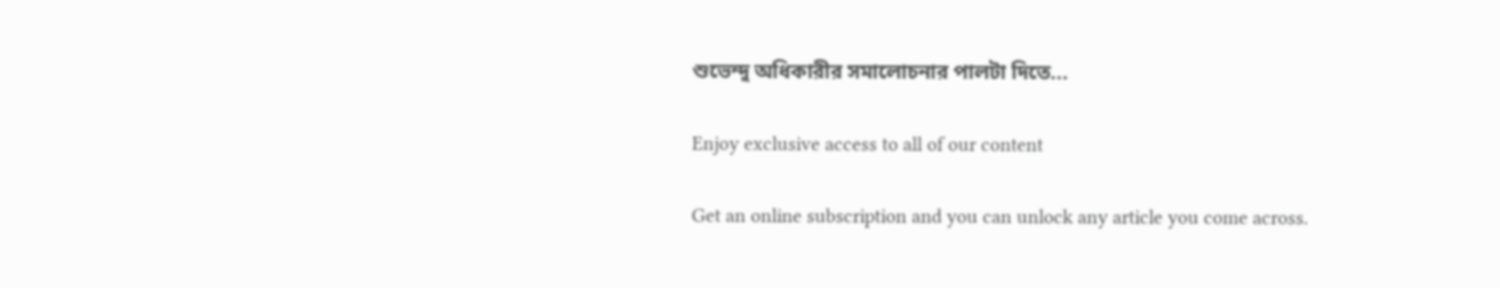শুভেন্দু অধিকারীর সমালোচনার পালটা দিতে...

Enjoy exclusive access to all of our content

Get an online subscription and you can unlock any article you come across.